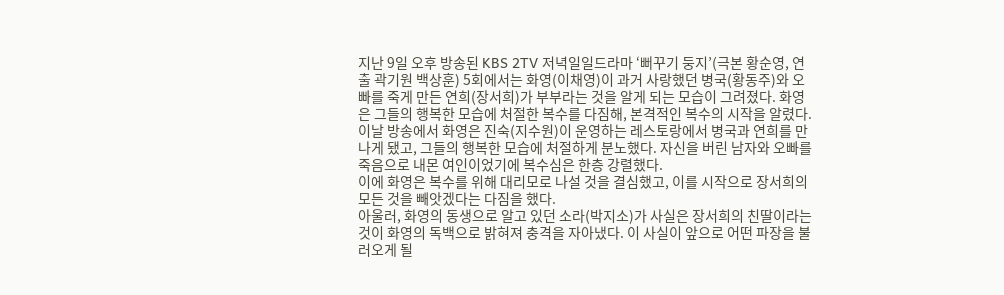지난 9일 오후 방송된 KBS 2TV 저녁일일드라마 ‘뻐꾸기 둥지’(극본 황순영, 연출 곽기원 백상훈) 5회에서는 화영(이채영)이 과거 사랑했던 병국(황동주)와 오빠를 죽게 만든 연희(장서희)가 부부라는 것을 알게 되는 모습이 그려졌다. 화영은 그들의 행복한 모습에 처절한 복수를 다짐해, 본격적인 복수의 시작을 알렸다.
이날 방송에서 화영은 진숙(지수원)이 운영하는 레스토랑에서 병국과 연희를 만나게 됐고, 그들의 행복한 모습에 처절하게 분노했다. 자신을 버린 남자와 오빠를 죽음으로 내몬 여인이었기에 복수심은 한층 강렬했다.
이에 화영은 복수를 위해 대리모로 나설 것을 결심했고, 이를 시작으로 장서희의 모든 것을 빼앗겠다는 다짐을 했다.
아울러, 화영의 동생으로 알고 있던 소라(박지소)가 사실은 장서희의 친딸이라는 것이 화영의 독백으로 밝혀져 충격을 자아냈다. 이 사실이 앞으로 어떤 파장을 불러오게 될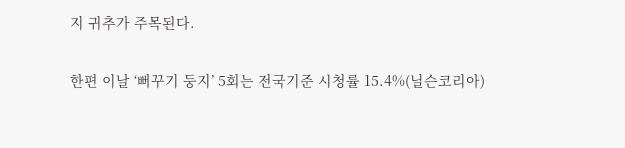지 귀추가 주목된다.

한편 이날 ‘뻐꾸기 둥지’ 5회는 전국기준 시청률 15.4%(닐슨코리아)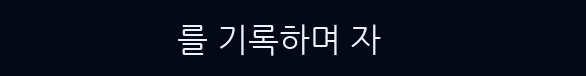를 기록하며 자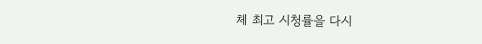체 최고 시청률을 다시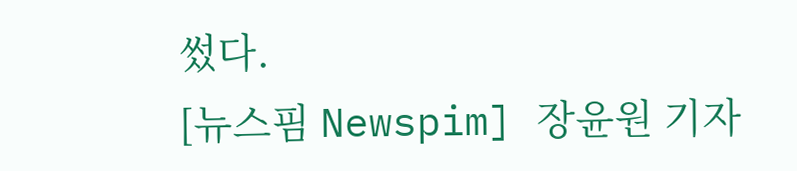썼다.
[뉴스핌 Newspim] 장윤원 기자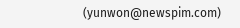(yunwon@newspim.com)